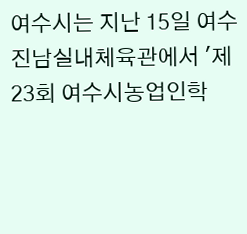여수시는 지난 15일 여수진남실내체육관에서 '제23회 여수시농업인학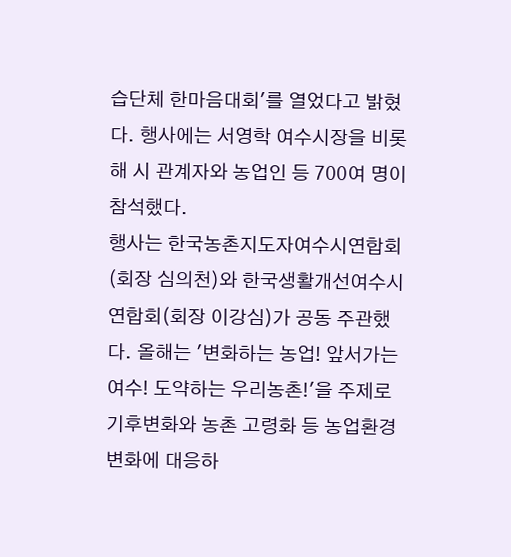습단체 한마음대회'를 열었다고 밝혔다. 행사에는 서영학 여수시장을 비롯해 시 관계자와 농업인 등 700여 명이 참석했다.
행사는 한국농촌지도자여수시연합회(회장 심의천)와 한국생활개선여수시연합회(회장 이강심)가 공동 주관했다. 올해는 '변화하는 농업! 앞서가는 여수! 도약하는 우리농촌!'을 주제로 기후변화와 농촌 고령화 등 농업환경 변화에 대응하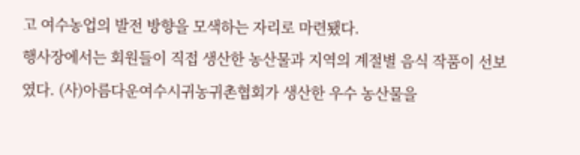고 여수농업의 발전 방향을 모색하는 자리로 마련됐다.
행사장에서는 회원들이 직접 생산한 농산물과 지역의 계절별 음식 작품이 선보였다. (사)아름다운여수시귀농귀촌협회가 생산한 우수 농산물을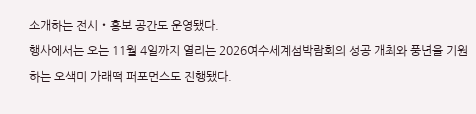소개하는 전시‧홍보 공간도 운영됐다.
행사에서는 오는 11월 4일까지 열리는 2026여수세계섬박람회의 성공 개최와 풍년을 기원하는 오색미 가래떡 퍼포먼스도 진행됐다.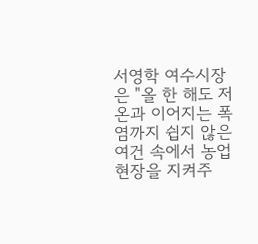서영학 여수시장은 "올 한 해도 저온과 이어지는 폭염까지 쉽지 않은 여건 속에서 농업 현장을 지켜주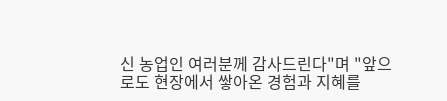신 농업인 여러분께 감사드린다"며 "앞으로도 현장에서 쌓아온 경험과 지혜를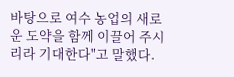바탕으로 여수 농업의 새로운 도약을 함께 이끌어 주시리라 기대한다"고 말했다.